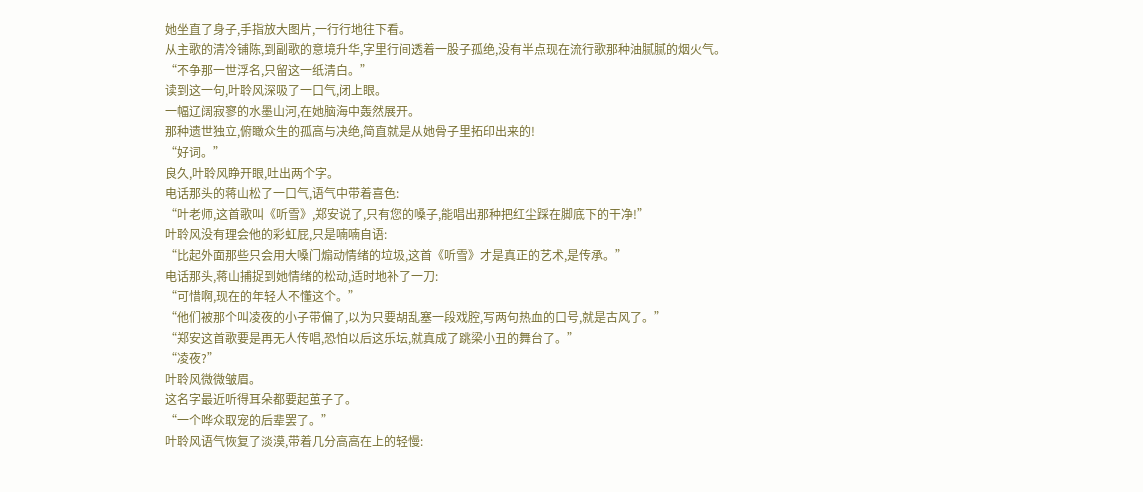她坐直了身子,手指放大图片,一行行地往下看。
从主歌的清冷铺陈,到副歌的意境升华,字里行间透着一股子孤绝,没有半点现在流行歌那种油腻腻的烟火气。
“不争那一世浮名,只留这一纸清白。”
读到这一句,叶聆风深吸了一口气,闭上眼。
一幅辽阔寂寥的水墨山河,在她脑海中轰然展开。
那种遗世独立,俯瞰众生的孤高与决绝,简直就是从她骨子里拓印出来的!
“好词。”
良久,叶聆风睁开眼,吐出两个字。
电话那头的蒋山松了一口气,语气中带着喜色:
“叶老师,这首歌叫《听雪》,郑安说了,只有您的嗓子,能唱出那种把红尘踩在脚底下的干净!”
叶聆风没有理会他的彩虹屁,只是喃喃自语:
“比起外面那些只会用大嗓门煽动情绪的垃圾,这首《听雪》才是真正的艺术,是传承。”
电话那头,蒋山捕捉到她情绪的松动,适时地补了一刀:
“可惜啊,现在的年轻人不懂这个。”
“他们被那个叫凌夜的小子带偏了,以为只要胡乱塞一段戏腔,写两句热血的口号,就是古风了。”
“郑安这首歌要是再无人传唱,恐怕以后这乐坛,就真成了跳梁小丑的舞台了。”
“凌夜?”
叶聆风微微皱眉。
这名字最近听得耳朵都要起茧子了。
“一个哗众取宠的后辈罢了。”
叶聆风语气恢复了淡漠,带着几分高高在上的轻慢: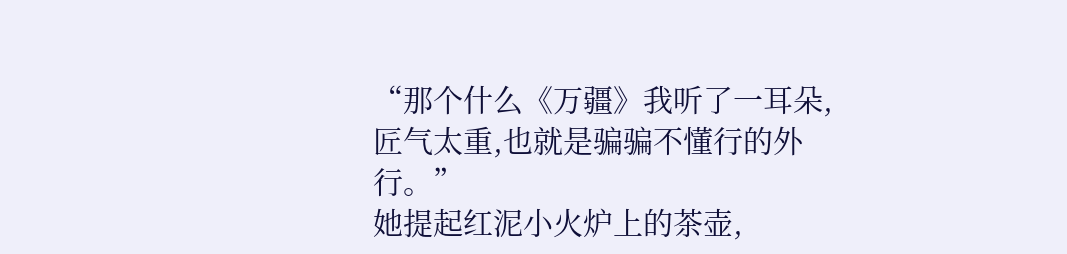“那个什么《万疆》我听了一耳朵,匠气太重,也就是骗骗不懂行的外行。”
她提起红泥小火炉上的茶壶,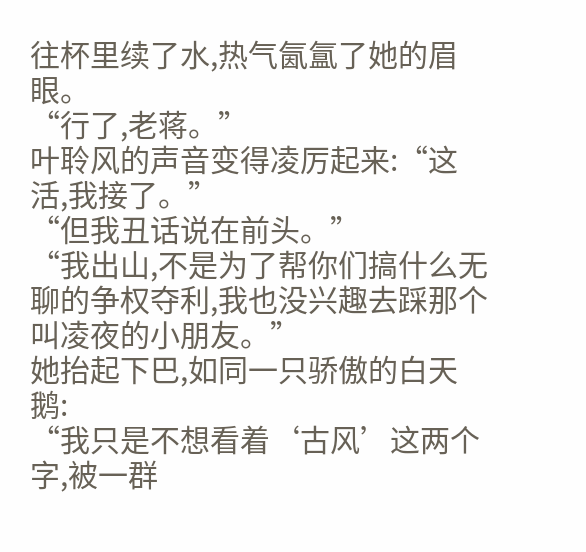往杯里续了水,热气氤氲了她的眉眼。
“行了,老蒋。”
叶聆风的声音变得凌厉起来:“这活,我接了。”
“但我丑话说在前头。”
“我出山,不是为了帮你们搞什么无聊的争权夺利,我也没兴趣去踩那个叫凌夜的小朋友。”
她抬起下巴,如同一只骄傲的白天鹅:
“我只是不想看着‘古风’这两个字,被一群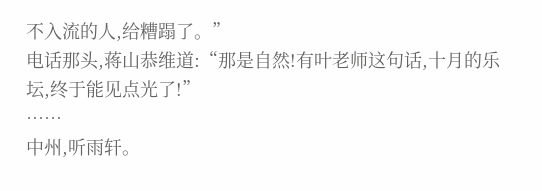不入流的人,给糟蹋了。”
电话那头,蒋山恭维道:“那是自然!有叶老师这句话,十月的乐坛,终于能见点光了!”
……
中州,听雨轩。